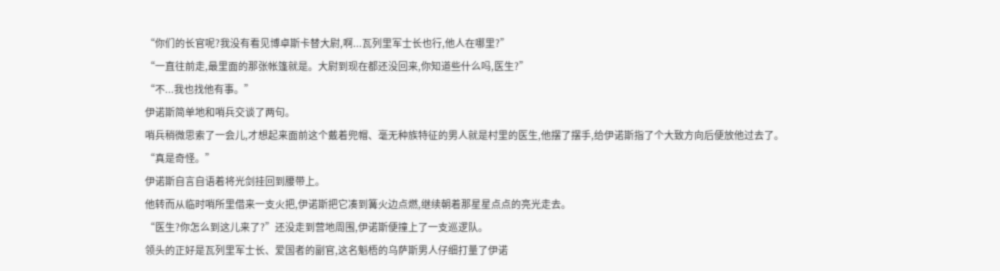“你们的长官呢?我没有看见博卓斯卡替大尉,啊...瓦列里军士长也行,他人在哪里?”
“一直往前走,最里面的那张帐篷就是。大尉到现在都还没回来,你知道些什么吗,医生?”
“不...我也找他有事。”
伊诺斯简单地和哨兵交谈了两句。
哨兵稍微思索了一会儿,才想起来面前这个戴着兜帽、毫无种族特征的男人就是村里的医生,他摆了摆手,给伊诺斯指了个大致方向后便放他过去了。
“真是奇怪。”
伊诺斯自言自语着将光剑挂回到腰带上。
他转而从临时哨所里借来一支火把,伊诺斯把它凑到篝火边点燃,继续朝着那星星点点的亮光走去。
“医生?你怎么到这儿来了?”还没走到营地周围,伊诺斯便撞上了一支巡逻队。
领头的正好是瓦列里军士长、爱国者的副官,这名魁梧的乌萨斯男人仔细打量了伊诺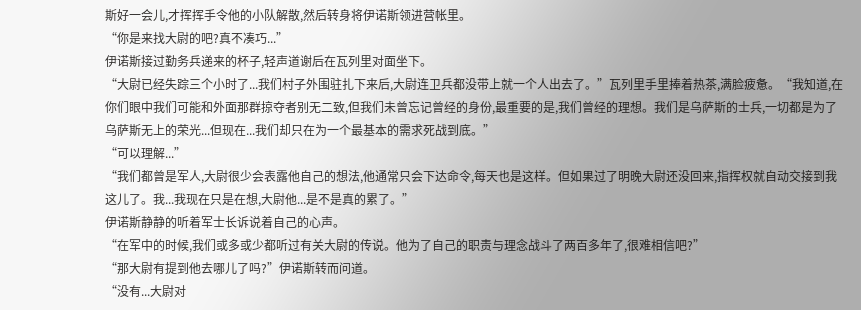斯好一会儿,才挥挥手令他的小队解散,然后转身将伊诺斯领进营帐里。
“你是来找大尉的吧?真不凑巧...”
伊诺斯接过勤务兵递来的杯子,轻声道谢后在瓦列里对面坐下。
“大尉已经失踪三个小时了...我们村子外围驻扎下来后,大尉连卫兵都没带上就一个人出去了。”瓦列里手里捧着热茶,满脸疲惫。“我知道,在你们眼中我们可能和外面那群掠夺者别无二致,但我们未曾忘记曾经的身份,最重要的是,我们曾经的理想。我们是乌萨斯的士兵,一切都是为了乌萨斯无上的荣光...但现在...我们却只在为一个最基本的需求死战到底。”
“可以理解...”
“我们都曾是军人,大尉很少会表露他自己的想法,他通常只会下达命令,每天也是这样。但如果过了明晚大尉还没回来,指挥权就自动交接到我这儿了。我...我现在只是在想,大尉他...是不是真的累了。”
伊诺斯静静的听着军士长诉说着自己的心声。
“在军中的时候,我们或多或少都听过有关大尉的传说。他为了自己的职责与理念战斗了两百多年了,很难相信吧?”
“那大尉有提到他去哪儿了吗?”伊诺斯转而问道。
“没有...大尉对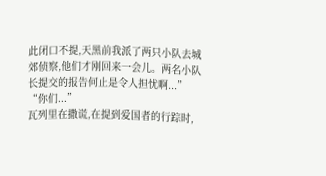此闭口不提,天黑前我派了两只小队去城郊侦察,他们才刚回来一会儿。两名小队长提交的报告何止是令人担忧啊...”
“你们...”
瓦列里在撒谎,在提到爱国者的行踪时,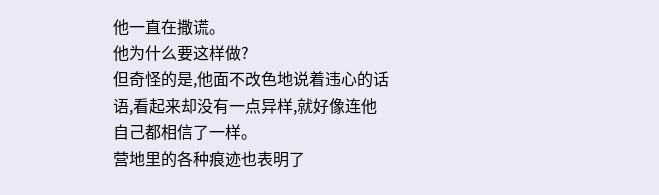他一直在撒谎。
他为什么要这样做?
但奇怪的是,他面不改色地说着违心的话语,看起来却没有一点异样,就好像连他自己都相信了一样。
营地里的各种痕迹也表明了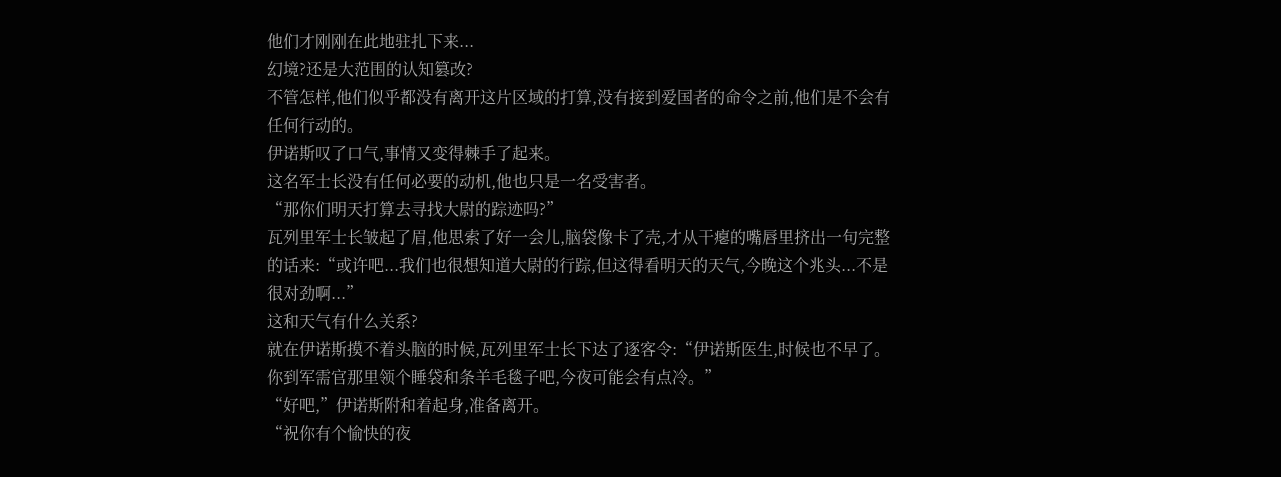他们才刚刚在此地驻扎下来...
幻境?还是大范围的认知篡改?
不管怎样,他们似乎都没有离开这片区域的打算,没有接到爱国者的命令之前,他们是不会有任何行动的。
伊诺斯叹了口气,事情又变得棘手了起来。
这名军士长没有任何必要的动机,他也只是一名受害者。
“那你们明天打算去寻找大尉的踪迹吗?”
瓦列里军士长皱起了眉,他思索了好一会儿,脑袋像卡了壳,才从干瘪的嘴唇里挤出一句完整的话来:“或许吧...我们也很想知道大尉的行踪,但这得看明天的天气,今晚这个兆头...不是很对劲啊...”
这和天气有什么关系?
就在伊诺斯摸不着头脑的时候,瓦列里军士长下达了逐客令:“伊诺斯医生,时候也不早了。你到军需官那里领个睡袋和条羊毛毯子吧,今夜可能会有点冷。”
“好吧,”伊诺斯附和着起身,准备离开。
“祝你有个愉快的夜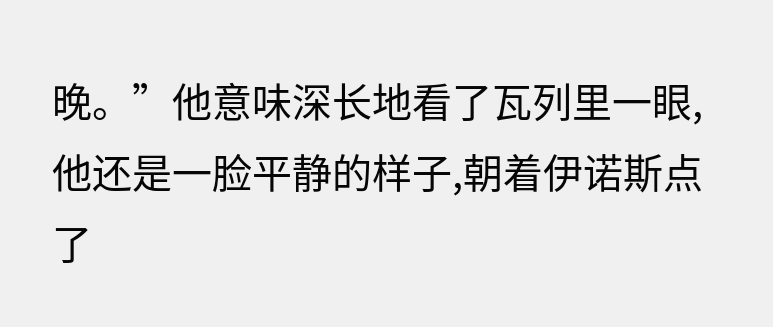晚。”他意味深长地看了瓦列里一眼,他还是一脸平静的样子,朝着伊诺斯点了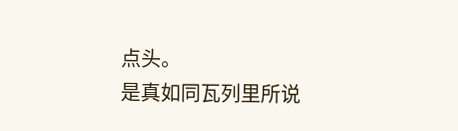点头。
是真如同瓦列里所说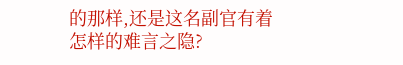的那样,还是这名副官有着怎样的难言之隐?